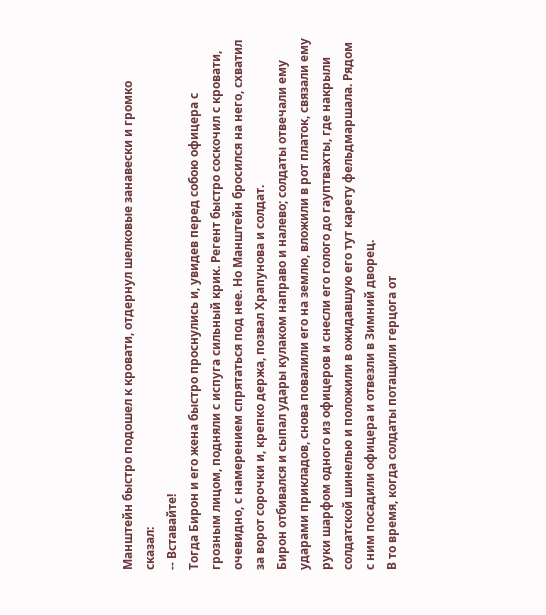Манштейн быстро подошел к кровати, отдернул шелковые занавески и громко сказал:
-- Вставайте!
Тогда Бирон и его жена быстро проснулись и, увидев перед собою офицера с грозным лицом, подняли с испуга сильный крик. Регент быстро соскочил с кровати, очевидно, с намерением спрятаться под нее. Но Манштейн бросился на него, схватил за ворот сорочки и, крепко держа, позвал Храпунова и солдат.
Бирон отбивался и сыпал удары кулаком направо и налево; солдаты отвечали ему ударами прикладов, снова повалили его на землю, вложили в рот платок, связали ему руки шарфом одного из офицеров и снесли его голого до гауптвахты, где накрыли солдатской шинелью и положили в ожидавшую его тут карету фельдмаршала. Рядом с ним посадили офицера и отвезли в Зимний дворец.
В то время, когда солдаты потащили герцога от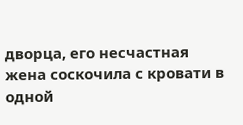дворца, его несчастная жена соскочила с кровати в одной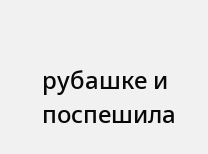рубашке и поспешила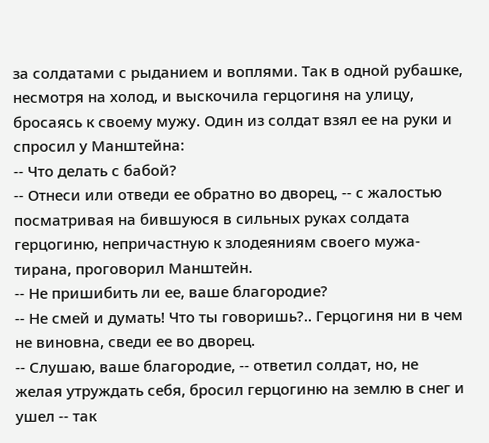за солдатами с рыданием и воплями. Так в одной рубашке, несмотря на холод, и выскочила герцогиня на улицу, бросаясь к своему мужу. Один из солдат взял ее на руки и спросил у Манштейна:
-- Что делать с бабой?
-- Отнеси или отведи ее обратно во дворец, -- с жалостью посматривая на бившуюся в сильных руках солдата герцогиню, непричастную к злодеяниям своего мужа-тирана, проговорил Манштейн.
-- Не пришибить ли ее, ваше благородие?
-- Не смей и думать! Что ты говоришь?.. Герцогиня ни в чем не виновна, сведи ее во дворец.
-- Слушаю, ваше благородие, -- ответил солдат, но, не желая утруждать себя, бросил герцогиню на землю в снег и ушел -- так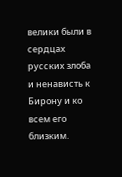велики были в сердцах русских злоба и ненависть к Бирону и ко всем его близким.